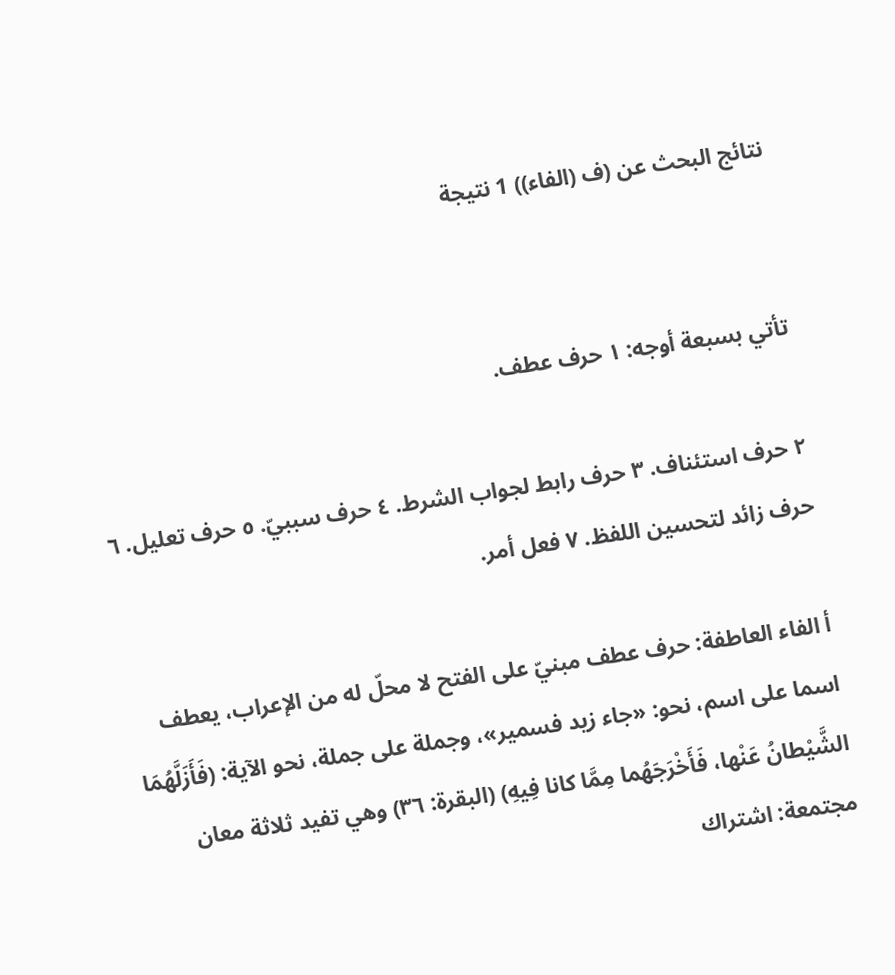نتائج البحث عن (ف (الفاء)) 1 نتيجة


تأتي بسبعة أوجه: ١ حرف عطف.

٢ حرف استئناف. ٣ حرف رابط لجواب الشرط. ٤ حرف سببيّ. ٥ حرف تعليل. ٦ حرف زائد لتحسين اللفظ. ٧ فعل أمر.

أ الفاء العاطفة: حرف عطف مبنيّ على الفتح لا محلّ له من الإعراب، يعطف اسما على اسم، نحو: «جاء زيد فسمير»، وجملة على جملة، نحو الآية: (فَأَزَلَّهُمَا الشَّيْطانُ عَنْها، فَأَخْرَجَهُما مِمَّا كانا فِيهِ) (البقرة: ٣٦) وهي تفيد ثلاثة معان مجتمعة: اشتراك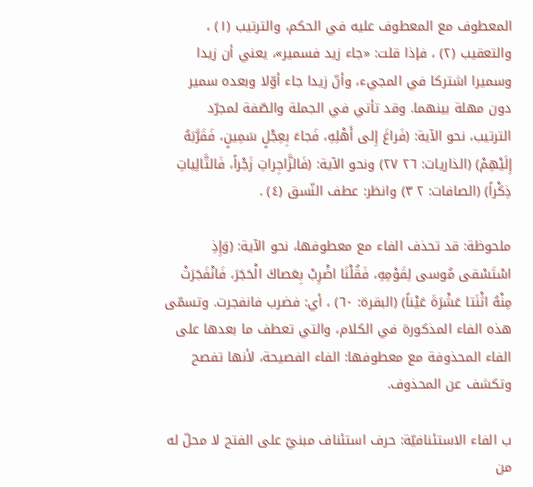المعطوف مع المعطوف عليه في الحكم، والترتيب (١) ، والتعقيب (٢) ، فإذا قلت: «جاء زيد فسمير»، يعني أن زيدا وسميرا اشتركا في المجيء، وأنّ زيدا جاء أوّلا وبعده سمير دون مهلة بينهما. وقد تأتي في الجملة والصّفة لمجرّد الترتيب، نحو الآية: (فَراغَ إِلى أَهْلِهِ، فَجاءَ بِعِجْلٍ سَمِينٍ، فَقَرَّبَهُ إِلَيْهِمْ) (الذاريات: ٢٦ ٢٧) ونحو الآية: (فَالزَّاجِراتِ زَجْراً، فَالتَّالِياتِ ذِكْراً) (الصافات: ٢ ٣) وانظر: عطف النّسق (٤) .

ملحوظة: قد تحذف الفاء مع معطوفها، نحو الآية: (وَإِذِ اسْتَسْقى مُوسى لِقَوْمِهِ، فَقُلْنَا اضْرِبْ بِعَصاكَ الْحَجَرَ، فَانْفَجَرَتْ مِنْهُ اثْنَتا عَشْرَةَ عَيْناً) (البقرة: ٦٠) ، أي: فضرب فانفجرت. وتسمّى هذه الفاء المذكورة في الكلام، والتي تعطف ما بعدها على الفاء المحذوفة مع معطوفها: الفاء الفصيحة، لأنها تفصح وتكشف عن المحذوف.

ب الفاء الاستئنافيّة: حرف استئناف مبنيّ على الفتح لا محلّ له من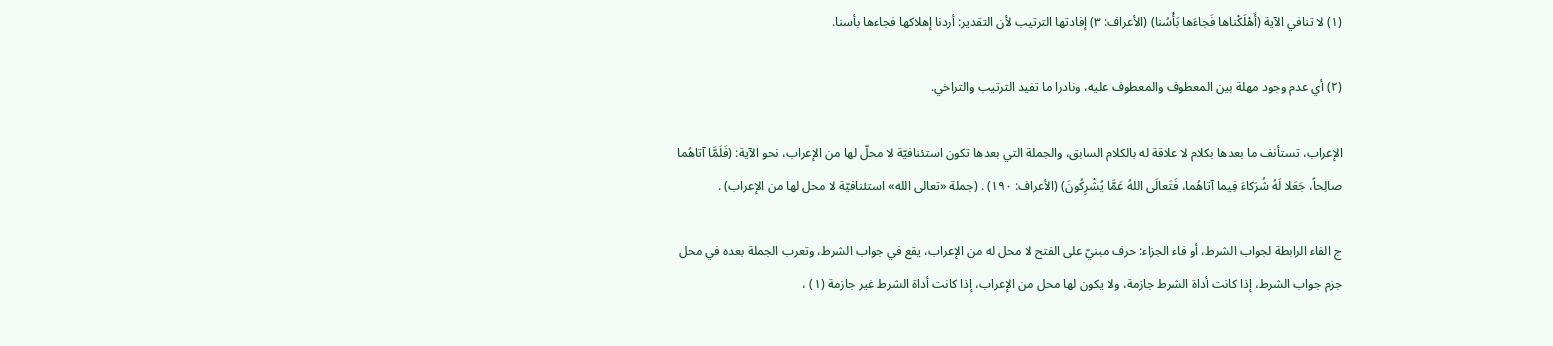(١) لا تنافي الآية (أَهْلَكْناها فَجاءَها بَأْسُنا) (الأعراف: ٣) إفادتها الترتيب لأن التقدير: أردنا إهلاكها فجاءها بأسنا.

(٢) أي عدم وجود مهلة بين المعطوف والمعطوف عليه، ونادرا ما تفيد الترتيب والتراخي.

الإعراب، تستأنف ما بعدها بكلام لا علاقة له بالكلام السابق، والجملة التي بعدها تكون استئنافيّة لا محلّ لها من الإعراب، نحو الآية: (فَلَمَّا آتاهُما صالِحاً، جَعَلا لَهُ شُرَكاءَ فِيما آتاهُما، فَتَعالَى اللهُ عَمَّا يُشْرِكُونَ) (الأعراف: ١٩٠) . (جملة «تعالى الله» استئنافيّة لا محل لها من الإعراب) .

ج الفاء الرابطة لجواب الشرط، أو فاء الجزاء: حرف مبنيّ على الفتح لا محل له من الإعراب، يقع في جواب الشرط، وتعرب الجملة بعده في محل جزم جواب الشرط، إذا كانت أداة الشرط جازمة، ولا يكون لها محل من الإعراب، إذا كانت أداة الشرط غير جازمة (١) ،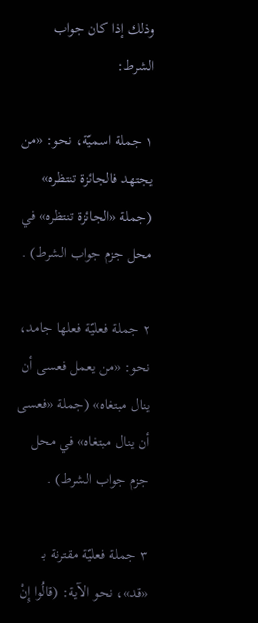وذلك إذا كان جواب الشرط:

١ جملة اسميّة، نحو: «من يجتهد فالجائزة تنتظره» (جملة «الجائزة تنتظره» في محل جزم جواب الشرط) .

٢ جملة فعليّة فعلها جامد، نحو: «من يعمل فعسى أن ينال مبتغاه» (جملة «فعسى أن ينال مبتغاه» في محل جزم جواب الشرط) .

٣ جملة فعليّة مقترنة بـ «قد»، نحو الآية: (قالُوا إِنْ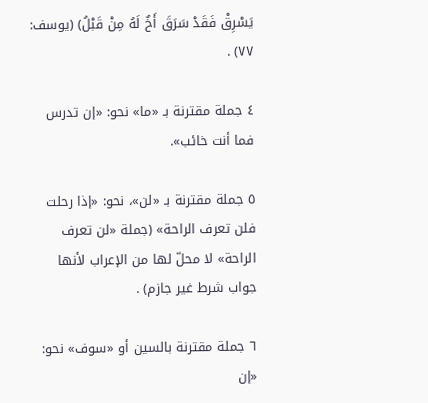يَسْرِقْ فَقَدْ سَرَقَ أَخٌ لَهُ مِنْ قَبْلُ) (يوسف: ٧٧) .

٤ جملة مقترنة بـ «ما» نحو: «إن تدرس فما أنت خائب».

٥ جملة مقترنة بـ «لن»، نحو: «إذا رحلت فلن تعرف الراحة» (جملة «لن تعرف الراحة» لا محلّ لها من الإعراب لأنها جواب شرط غير جازم) .

٦ جملة مقترنة بالسين أو «سوف» نحو: «إن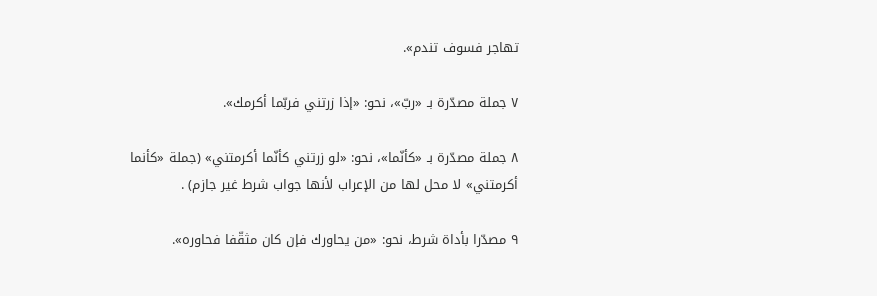تهاجر فسوف تندم».

٧ جملة مصدّرة بـ «ربّ»، نحو: «إذا زرتني فربّما أكرمك».

٨ جملة مصدّرة بـ «كأنّما»، نحو: «لو زرتني كأنّما أكرمتني» (جملة «كأنما أكرمتني» لا محل لها من الإعراب لأنها جواب شرط غير جازم) .

٩ مصدّرا بأداة شرط، نحو: «من يحاورك فإن كان مثقّفا فحاوره».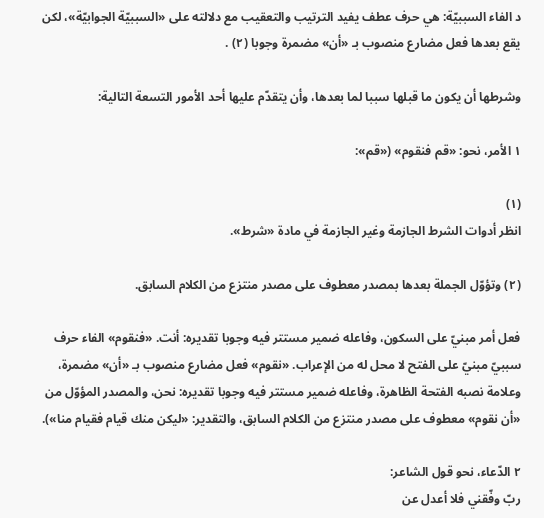د الفاء السببيّة: هي حرف عطف يفيد الترتيب والتعقيب مع دلالته على «السببيّة الجوابيّة»، لكن يقع بعدها فعل مضارع منصوب بـ «أن» مضمرة وجوبا (٢) .

وشرطها أن يكون ما قبلها سببا لما بعدها، وأن يتقدّم عليها أحد الأمور التسعة التالية:

١ الأمر، نحو: «قم فنقوم» («قم»:

(١)
انظر أدوات الشرط الجازمة وغير الجازمة في مادة «شرط».

(٢) وتؤوّل الجملة بعدها بمصدر معطوف على مصدر منتزع من الكلام السابق.

فعل أمر مبنيّ على السكون، وفاعله ضمير مستتر فيه وجوبا تقديره: أنت. «فنقوم» الفاء حرف سببيّ مبنيّ على الفتح لا محل له من الإعراب. «نقوم» فعل مضارع منصوب بـ «أن» مضمرة، وعلامة نصبه الفتحة الظاهرة، وفاعله ضمير مستتر فيه وجوبا تقديره: نحن، والمصدر المؤوّل من «أن نقوم» معطوف على مصدر منتزع من الكلام السابق، والتقدير: «ليكن منك قيام فقيام منا»).

٢ الدّعاء، نحو قول الشاعر:
ربّ وفّقني فلا أعدل عن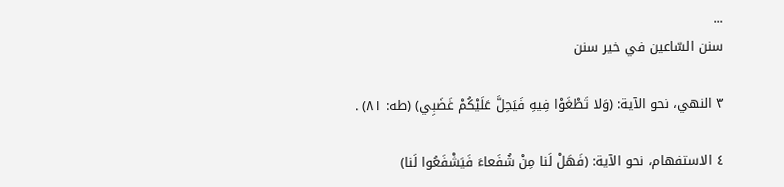...
سنن السّاعين في خير سنن

٣ النهي، نحو الآية: (وَلا تَطْغَوْا فِيهِ فَيَحِلَّ عَلَيْكُمْ غَضَبِي) (طه: ٨١) .

٤ الاستفهام، نحو الآية: (فَهَلْ لَنا مِنْ شُفَعاءَ فَيَشْفَعُوا لَنا)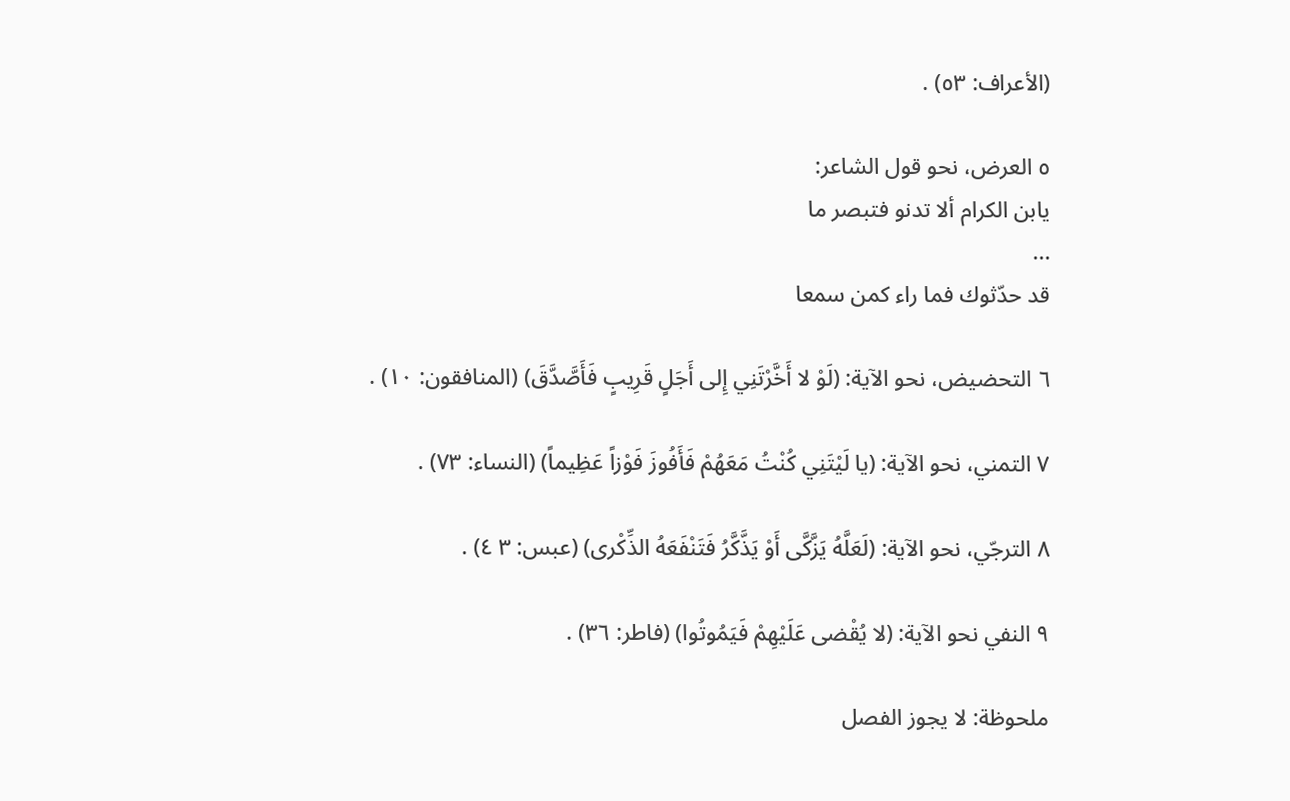(الأعراف: ٥٣) .

٥ العرض، نحو قول الشاعر:
يابن الكرام ألا تدنو فتبصر ما
...
قد حدّثوك فما راء كمن سمعا

٦ التحضيض، نحو الآية: (لَوْ لا أَخَّرْتَنِي إِلى أَجَلٍ قَرِيبٍ فَأَصَّدَّقَ) (المنافقون: ١٠) .

٧ التمني، نحو الآية: (يا لَيْتَنِي كُنْتُ مَعَهُمْ فَأَفُوزَ فَوْزاً عَظِيماً) (النساء: ٧٣) .

٨ الترجّي، نحو الآية: (لَعَلَّهُ يَزَّكَّى أَوْ يَذَّكَّرُ فَتَنْفَعَهُ الذِّكْرى) (عبس: ٣ ٤) .

٩ النفي نحو الآية: (لا يُقْضى عَلَيْهِمْ فَيَمُوتُوا) (فاطر: ٣٦) .

ملحوظة: لا يجوز الفصل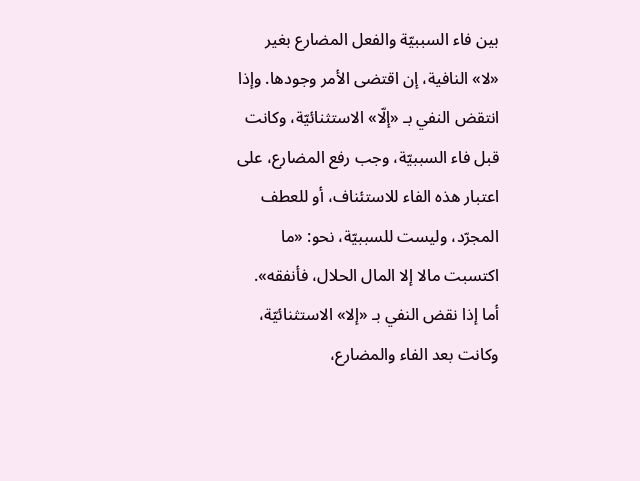بين فاء السببيّة والفعل المضارع بغير «لا» النافية، إن اقتضى الأمر وجودها. وإذا انتقض النفي بـ «إلّا» الاستثنائيّة، وكانت قبل فاء السببيّة، وجب رفع المضارع، على اعتبار هذه الفاء للاستئناف، أو للعطف المجرّد، وليست للسببيّة، نحو: «ما اكتسبت مالا إلا المال الحلال، فأنفقه». أما إذا نقض النفي بـ «إلا» الاستثنائيّة، وكانت بعد الفاء والمضارع،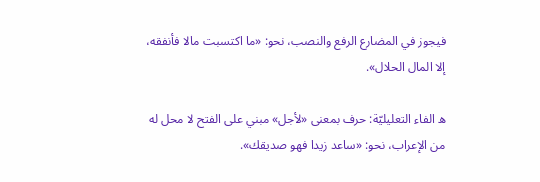فيجوز في المضارع الرفع والنصب، نحو: «ما اكتسبت مالا فأنفقه، إلا المال الحلال».

ه الفاء التعليليّة: حرف بمعنى «لأجل» مبني على الفتح لا محل له من الإعراب، نحو: «ساعد زيدا فهو صديقك».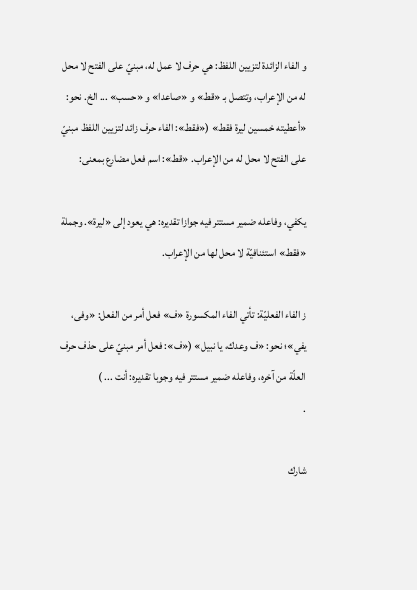و الفاء الزائدة لتزيين اللفظ: هي حرف لا عمل له، مبنيّ على الفتح لا محل له من الإعراب، وتتصل بـ «قط» و «صاعدا» و «حسب» ... الخ. نحو: «أعطيته خمسين ليرة فقط» («فقط»: الفاء حرف زائد لتزيين اللفظ مبنيّ على الفتح لا محل له من الإعراب. «قط»: اسم فعل مضارع بمعنى:

يكفي، وفاعله ضمير مستتر فيه جوازا تقديره: هي يعود إلى «ليرة». وجملة «فقط» استئنافيّة لا محل لها من الإعراب.

ز الفاء الفعليّة: تأتي الفاء المكسورة «ف» فعل أمر من الفعل: «وفى، يفي»؛ نحو: «ف وعدك، يا نبيل» («ف»: فعل أمر مبنيّ على حذف حرف العلّة من آخره، وفاعله ضمير مستتر فيه وجوبا تقديره: أنت ... )
.

شارك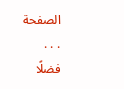الصفحة
. . .
فضلًا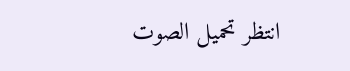انتظر تحميل الصوت